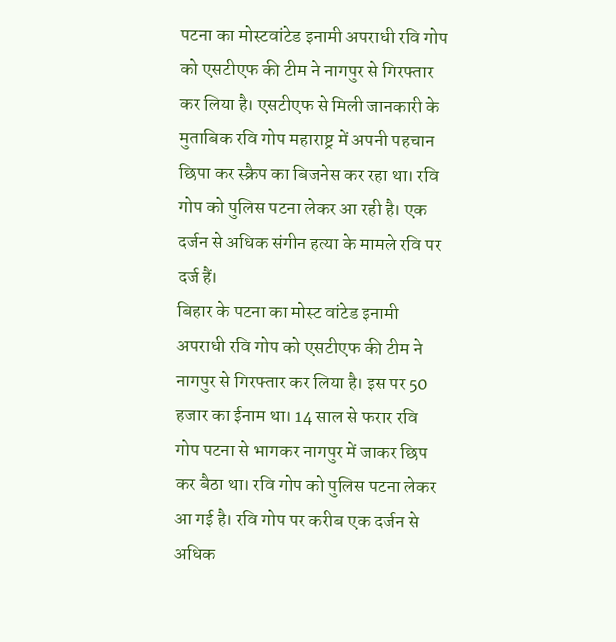पटना का मोस्टवांटेड इनामी अपराधी रवि गोप को एसटीएफ की टीम ने नागपुर से गिरफ्तार कर लिया है। एसटीएफ से मिली जानकारी के मुताबिक रवि गोप महाराष्ट्र में अपनी पहचान छिपा कर स्क्रैप का बिजनेस कर रहा था। रवि गोप को पुलिस पटना लेकर आ रही है। एक दर्जन से अधिक संगीन हत्या के मामले रवि पर दर्ज हैं।
बिहार के पटना का मोस्ट वांटेड इनामी अपराधी रवि गोप को एसटीएफ की टीम ने नागपुर से गिरफ्तार कर लिया है। इस पर 50 हजार का ईनाम था। 14 साल से फरार रवि गोप पटना से भागकर नागपुर में जाकर छिप कर बैठा था। रवि गोप को पुलिस पटना लेकर आ गई है। रवि गोप पर करीब एक दर्जन से अधिक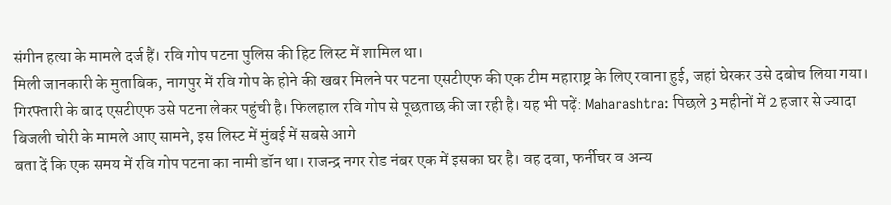संगीन हत्या के मामले दर्ज हैं। रवि गोप पटना पुलिस की हिट लिस्ट में शामिल था।
मिली जानकारी के मुताबिक, नागपुर में रवि गोप के होने की खबर मिलने पर पटना एसटीएफ की एक टीम महाराष्ट्र के लिए रवाना हुई, जहां घेरकर उसे दबोच लिया गया। गिरफ्तारी के बाद एसटीएफ उसे पटना लेकर पहुंची है। फिलहाल रवि गोप से पूछताछ की जा रही है। यह भी पढ़ें: Maharashtra: पिछले 3 महीनों में 2 हजार से ज्यादा बिजली चोरी के मामले आए सामने, इस लिस्ट में मुंबई में सबसे आगे
बता दें कि एक समय में रवि गोप पटना का नामी डॉन था। राजन्द्र नगर रोड नंबर एक में इसका घर है। वह दवा, फर्नीचर व अन्य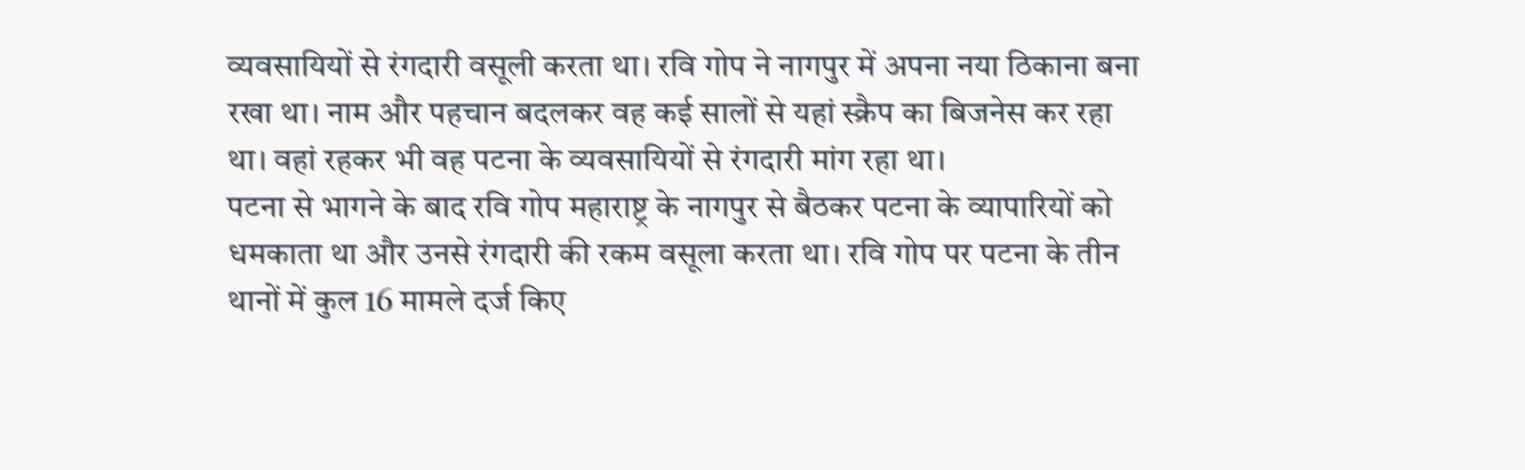व्यवसायियों से रंगदारी वसूली करता था। रवि गोप ने नागपुर में अपना नया ठिकाना बना रखा था। नाम और पहचान बदलकर वह कई सालों से यहां स्क्रैप का बिजनेस कर रहा था। वहां रहकर भी वह पटना के व्यवसायियों से रंगदारी मांग रहा था।
पटना से भागने के बाद रवि गोप महाराष्ट्र के नागपुर से बैठकर पटना के व्यापारियों को धमकाता था और उनसे रंगदारी की रकम वसूला करता था। रवि गोप पर पटना के तीन थानों में कुल 16 मामले दर्ज किए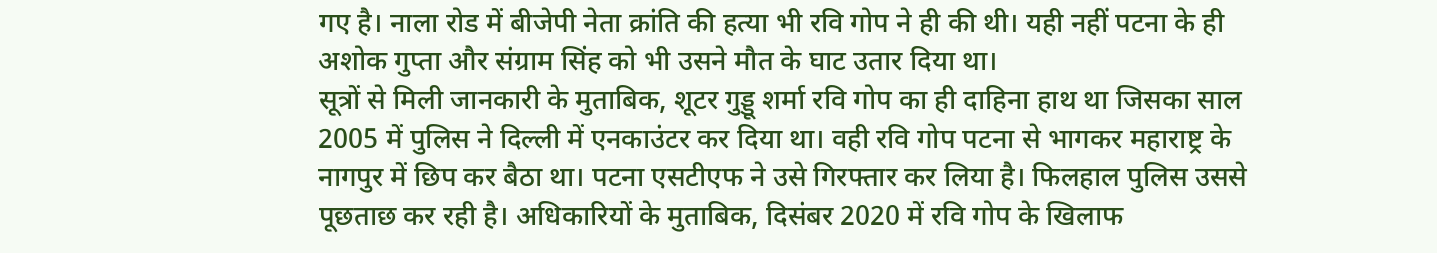गए है। नाला रोड में बीजेपी नेता क्रांति की हत्या भी रवि गोप ने ही की थी। यही नहीं पटना के ही अशोक गुप्ता और संग्राम सिंह को भी उसने मौत के घाट उतार दिया था।
सूत्रों से मिली जानकारी के मुताबिक, शूटर गुड्डू शर्मा रवि गोप का ही दाहिना हाथ था जिसका साल 2005 में पुलिस ने दिल्ली में एनकाउंटर कर दिया था। वही रवि गोप पटना से भागकर महाराष्ट्र के नागपुर में छिप कर बैठा था। पटना एसटीएफ ने उसे गिरफ्तार कर लिया है। फिलहाल पुलिस उससे पूछताछ कर रही है। अधिकारियों के मुताबिक, दिसंबर 2020 में रवि गोप के खिलाफ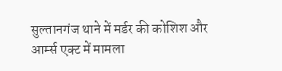सुल्तानगंज थाने में मर्डर की कोशिश और आर्म्स एक्ट में मामला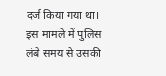दर्ज किया गया था। इस मामले में पुलिस लंबे समय से उसकी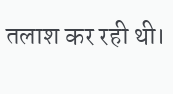तलाश कर रही थी।